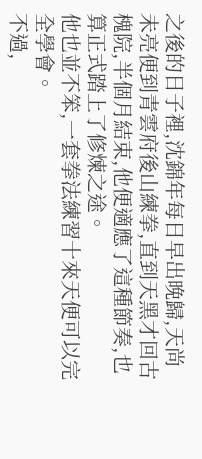之後的日子裡,沈錦年每日早出晚歸,天尚未亮便到青雲府後山練拳,直到天黑才回古槐院,半個月結束,他便適應了這種節奏,也算正式踏上了修煉之途。
他也並不笨,一套拳法練習十來天便可以完全學會。
不過,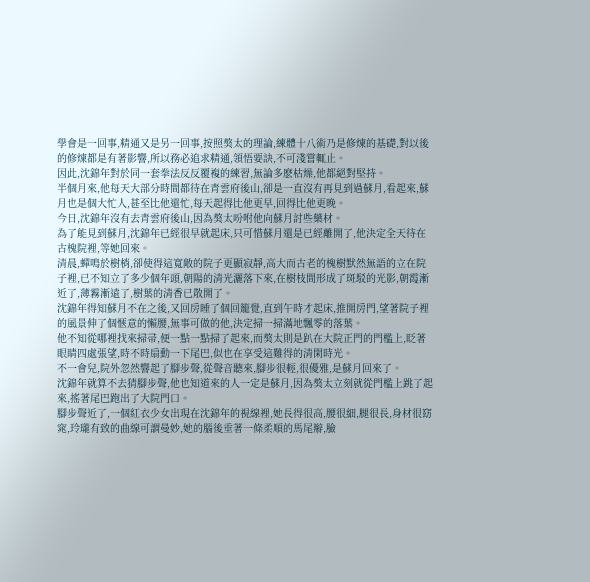學會是一回事,精通又是另一回事,按照獒太的理論,練體十八術乃是修煉的基礎,對以後的修煉都是有著影響,所以務必追求精通,領悟要訣,不可淺嘗輒止。
因此,沈錦年對於同一套拳法反反覆複的練習,無論多麽枯燥,他都絕對堅持。
半個月來,他每天大部分時間都待在青雲府後山,卻是一直沒有再見到過蘇月,看起來,蘇月也是個大忙人,甚至比他還忙,每天起得比他更早,回得比他更晚。
今日,沈錦年沒有去青雲府後山,因為獒太吩咐他向蘇月討些藥材。
為了能見到蘇月,沈錦年已經很早就起床,只可惜蘇月還是已經離開了,他決定全天待在古槐院裡,等她回來。
清晨,蟬鳴於樹梢,卻使得這寬敞的院子更顯寂靜,高大而古老的槐樹默然無語的立在院子裡,已不知立了多少個年頭,朝陽的清光灑落下來,在樹枝間形成了斑駁的光影,朝霞漸近了,薄霧漸遠了,樹葉的清香已散開了。
沈錦年得知蘇月不在之後,又回房睡了個回籠覺,直到午時才起床,推開房門,望著院子裡的風景伸了個愜意的懶腰,無事可做的他,決定掃一掃滿地飄零的落葉。
他不知從哪裡找來掃帚,便一點一點掃了起來,而獒太則是趴在大院正門的門檻上,眨著眼睛四處張望,時不時扇動一下尾巴,似也在享受這難得的清閑時光。
不一會兒,院外忽然響起了腳步聲,從聲音聽來,腳步很輕,很優雅,是蘇月回來了。
沈錦年就算不去猜腳步聲,他也知道來的人一定是蘇月,因為獒太立刻就從門檻上跳了起來,搖著尾巴跑出了大院門口。
腳步聲近了,一個紅衣少女出現在沈錦年的視線裡,她長得很高,腰很細,腿很長,身材很窈窕,玲瓏有致的曲線可謂曼妙,她的腦後垂著一條柔順的馬尾辮,臉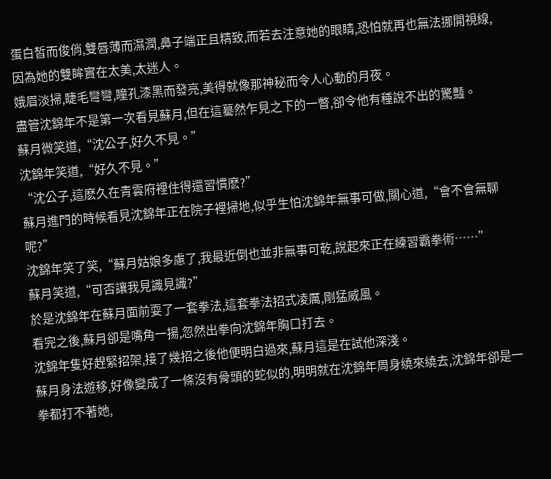蛋白皙而俊俏,雙唇薄而濕潤,鼻子端正且精致,而若去注意她的眼睛,恐怕就再也無法挪開視線,因為她的雙眸實在太美,太迷人。
娥眉淡掃,睫毛彎彎,瞳孔漆黑而發亮,美得就像那神秘而令人心動的月夜。
盡管沈錦年不是第一次看見蘇月,但在這驀然乍見之下的一瞥,卻令他有種說不出的驚豔。
蘇月微笑道,“沈公子,好久不見。”
沈錦年笑道,“好久不見。”
“沈公子,這麽久在青雲府裡住得還習慣麽?”
蘇月進門的時候看見沈錦年正在院子裡掃地,似乎生怕沈錦年無事可做,關心道,“會不會無聊呢?”
沈錦年笑了笑,“蘇月姑娘多慮了,我最近倒也並非無事可乾,說起來正在練習霸拳術……”
蘇月笑道,“可否讓我見識見識?”
於是沈錦年在蘇月面前耍了一套拳法,這套拳法招式凌厲,剛猛威風。
看完之後,蘇月卻是嘴角一揚,忽然出拳向沈錦年胸口打去。
沈錦年隻好趕緊招架,接了幾招之後他便明白過來,蘇月這是在試他深淺。
蘇月身法遊移,好像變成了一條沒有骨頭的蛇似的,明明就在沈錦年周身繞來繞去,沈錦年卻是一拳都打不著她,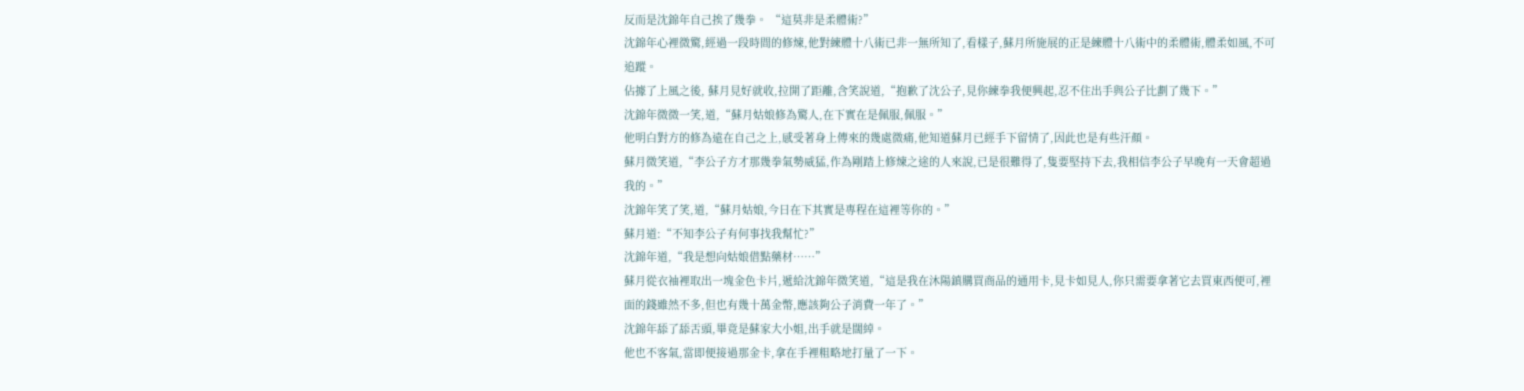反而是沈錦年自己挨了幾拳。 “這莫非是柔體術?”
沈錦年心裡微驚,經過一段時間的修煉,他對練體十八術已非一無所知了,看樣子,蘇月所施展的正是練體十八術中的柔體術,體柔如風,不可追蹤。
佔據了上風之後, 蘇月見好就收,拉開了距離,含笑說道,“抱歉了沈公子,見你練拳我便興起,忍不住出手與公子比劃了幾下。”
沈錦年微微一笑,道,“蘇月姑娘修為驚人,在下實在是佩服,佩服。”
他明白對方的修為遠在自己之上,感受著身上傳來的幾處微痛,他知道蘇月已經手下留情了,因此也是有些汗顏。
蘇月微笑道,“李公子方才那幾拳氣勢威猛,作為剛踏上修煉之途的人來說,已是很難得了,隻要堅持下去,我相信李公子早晚有一天會超過我的。”
沈錦年笑了笑,道,“蘇月姑娘,今日在下其實是專程在這裡等你的。”
蘇月道:“不知李公子有何事找我幫忙?”
沈錦年道,“我是想向姑娘借點藥材……”
蘇月從衣袖裡取出一塊金色卡片,遞給沈錦年微笑道,“這是我在沐陽鎮購買商品的通用卡,見卡如見人,你只需要拿著它去買東西便可,裡面的錢雖然不多,但也有幾十萬金幣,應該夠公子消費一年了。”
沈錦年舔了舔舌頭,畢竟是蘇家大小姐,出手就是闊綽。
他也不客氣,當即便接過那金卡,拿在手裡粗略地打量了一下。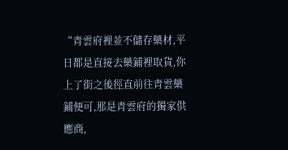“青雲府裡並不儲存藥材,平日都是直接去藥鋪裡取貨,你上了街之後徑直前往青雲藥鋪便可,那是青雲府的獨家供應商,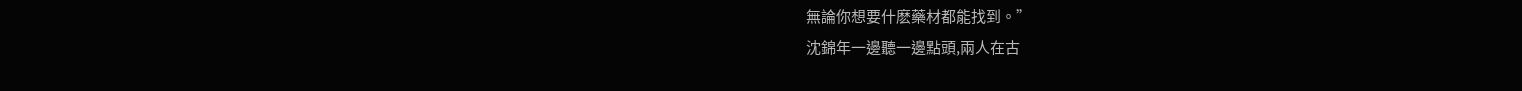無論你想要什麽藥材都能找到。”
沈錦年一邊聽一邊點頭,兩人在古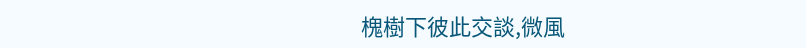槐樹下彼此交談,微風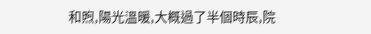和煦,陽光溫暖,大概過了半個時辰,院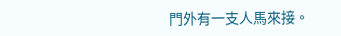門外有一支人馬來接。